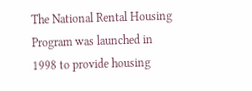The National Rental Housing Program was launched in 1998 to provide housing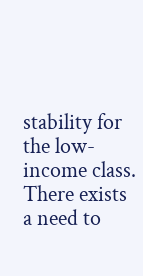stability for the low-income class. There exists a need to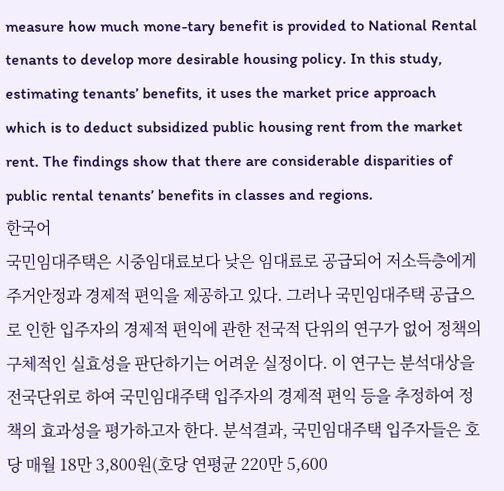measure how much mone-tary benefit is provided to National Rental tenants to develop more desirable housing policy. In this study, estimating tenants’ benefits, it uses the market price approach which is to deduct subsidized public housing rent from the market rent. The findings show that there are considerable disparities of public rental tenants’ benefits in classes and regions.
한국어
국민임대주택은 시중임대료보다 낮은 임대료로 공급되어 저소득층에게 주거안정과 경제적 편익을 제공하고 있다. 그러나 국민임대주택 공급으로 인한 입주자의 경제적 편익에 관한 전국적 단위의 연구가 없어 정책의 구체적인 실효성을 판단하기는 어려운 실정이다. 이 연구는 분석대상을 전국단위로 하여 국민임대주택 입주자의 경제적 편익 등을 추정하여 정책의 효과성을 평가하고자 한다. 분석결과, 국민임대주택 입주자들은 호당 매월 18만 3,800원(호당 연평균 220만 5,600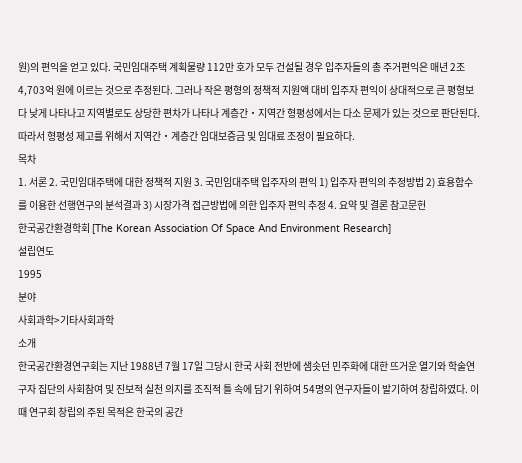원)의 편익을 얻고 있다. 국민임대주택 계획물량 112만 호가 모두 건설될 경우 입주자들의 총 주거편익은 매년 2조 4,703억 원에 이르는 것으로 추정된다. 그러나 작은 평형의 정책적 지원액 대비 입주자 편익이 상대적으로 큰 평형보다 낮게 나타나고 지역별로도 상당한 편차가 나타나 계층간‧지역간 형평성에서는 다소 문제가 있는 것으로 판단된다. 따라서 형평성 제고를 위해서 지역간‧계층간 임대보증금 및 임대료 조정이 필요하다.
목차
1. 서론 2. 국민임대주택에 대한 정책적 지원 3. 국민임대주택 입주자의 편익 1) 입주자 편익의 추정방법 2) 효용함수를 이용한 선행연구의 분석결과 3) 시장가격 접근방법에 의한 입주자 편익 추정 4. 요약 및 결론 참고문헌
한국공간환경학회 [The Korean Association Of Space And Environment Research]
설립연도
1995
분야
사회과학>기타사회과학
소개
한국공간환경연구회는 지난 1988년 7월 17일 그당시 한국 사회 전반에 샘솟던 민주화에 대한 뜨거운 열기와 학술연구자 집단의 사회참여 및 진보적 실천 의지를 조직적 틀 속에 담기 위하여 54명의 연구자들이 발기하여 창립하였다. 이때 연구회 창립의 주된 목적은 한국의 공간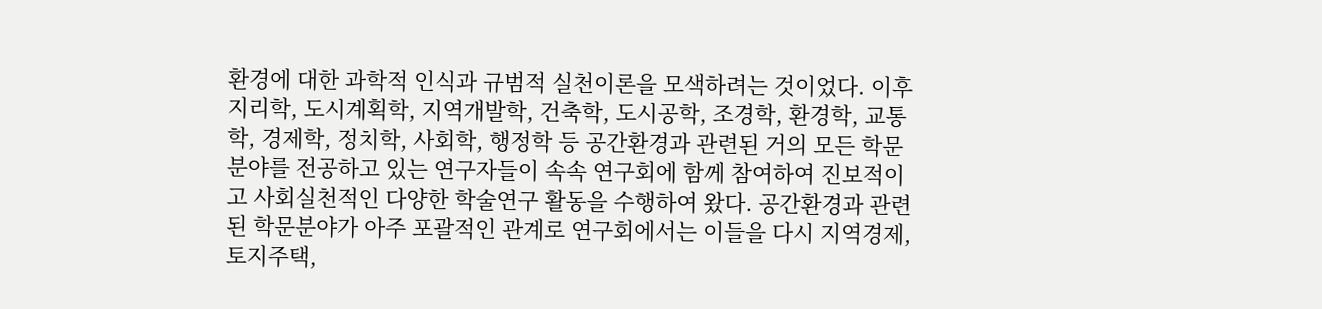환경에 대한 과학적 인식과 규범적 실천이론을 모색하려는 것이었다. 이후 지리학, 도시계획학, 지역개발학, 건축학, 도시공학, 조경학, 환경학, 교통학, 경제학, 정치학, 사회학, 행정학 등 공간환경과 관련된 거의 모든 학문 분야를 전공하고 있는 연구자들이 속속 연구회에 함께 참여하여 진보적이고 사회실천적인 다양한 학술연구 활동을 수행하여 왔다. 공간환경과 관련된 학문분야가 아주 포괄적인 관계로 연구회에서는 이들을 다시 지역경제, 토지주택,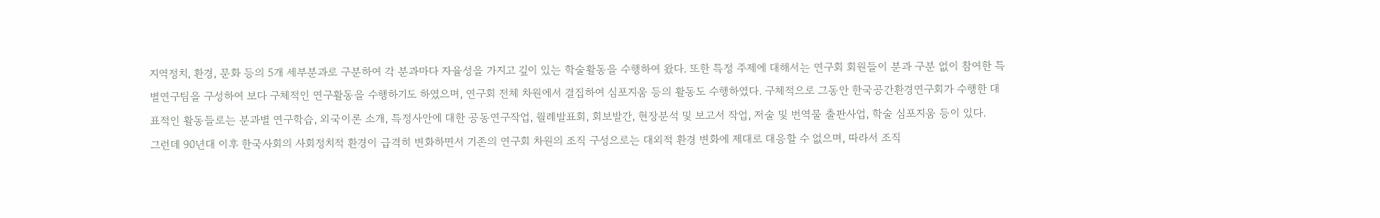지역정치, 환경, 문화 등의 5개 세부분과로 구분하여 각 분과마다 자율성을 가지고 깊이 있는 학술활동을 수행하여 왔다. 또한 특정 주제에 대해서는 연구회 회원들이 분과 구분 없이 참여한 특별연구팀을 구성하여 보다 구체적인 연구활동을 수행하기도 하였으며, 연구회 전체 차원에서 결집하여 심포지움 등의 활동도 수행하였다. 구체적으로 그동안 한국공간환경연구회가 수행한 대표적인 활동들로는 분과별 연구학습, 외국이론 소개, 특정사안에 대한 공동연구작업, 월례발표회, 회보발간, 현장분석 및 보고서 작업, 저술 및 번역물 출판사업, 학술 심포지움 등이 있다.
그런데 90년대 이후 한국사회의 사회정치적 환경이 급격히 변화하면서 기존의 연구회 차원의 조직 구성으로는 대외적 환경 변화에 제대로 대응할 수 없으며, 따라서 조직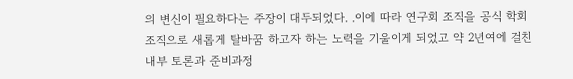의 변신이 필요하다는 주장이 대두되었다. .이에 따라 연구회 조직을 공식 학회 조직으로 새롭게 탈바꿈 하고자 하는 노력을 기울이게 되었고 약 2년여에 걸친 내부 토론과 준비과정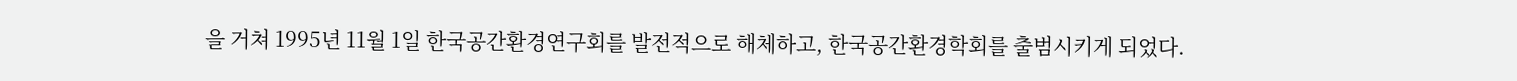을 거쳐 1995년 11월 1일 한국공간환경연구회를 발전적으로 해체하고, 한국공간환경학회를 출범시키게 되었다.